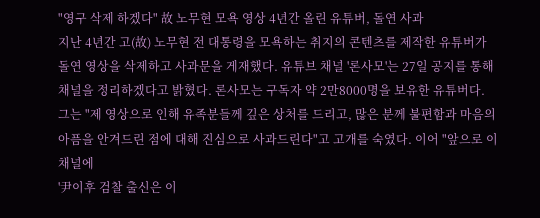"영구 삭제 하겠다" 故 노무현 모욕 영상 4년간 올린 유튜버, 돌연 사과
지난 4년간 고(故) 노무현 전 대통령을 모욕하는 취지의 콘텐츠를 제작한 유튜버가 돌연 영상을 삭제하고 사과문을 게재했다. 유튜브 채널 '론사모'는 27일 공지를 통해 채널을 정리하겠다고 밝혔다. 론사모는 구독자 약 2만8000명을 보유한 유튜버다. 그는 "제 영상으로 인해 유족분들께 깊은 상처를 드리고, 많은 분께 불편함과 마음의 아픔을 안겨드린 점에 대해 진심으로 사과드린다"고 고개를 숙였다. 이어 "앞으로 이 채널에
'尹이후 검찰 출신은 이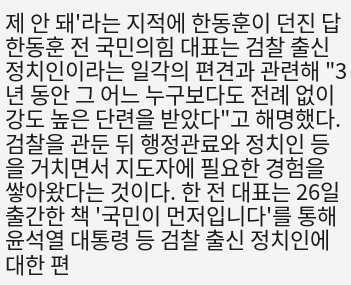제 안 돼'라는 지적에 한동훈이 던진 답
한동훈 전 국민의힘 대표는 검찰 출신 정치인이라는 일각의 편견과 관련해 "3년 동안 그 어느 누구보다도 전례 없이 강도 높은 단련을 받았다"고 해명했다. 검찰을 관둔 뒤 행정관료와 정치인 등을 거치면서 지도자에 필요한 경험을 쌓아왔다는 것이다. 한 전 대표는 26일 출간한 책 '국민이 먼저입니다'를 통해 윤석열 대통령 등 검찰 출신 정치인에 대한 편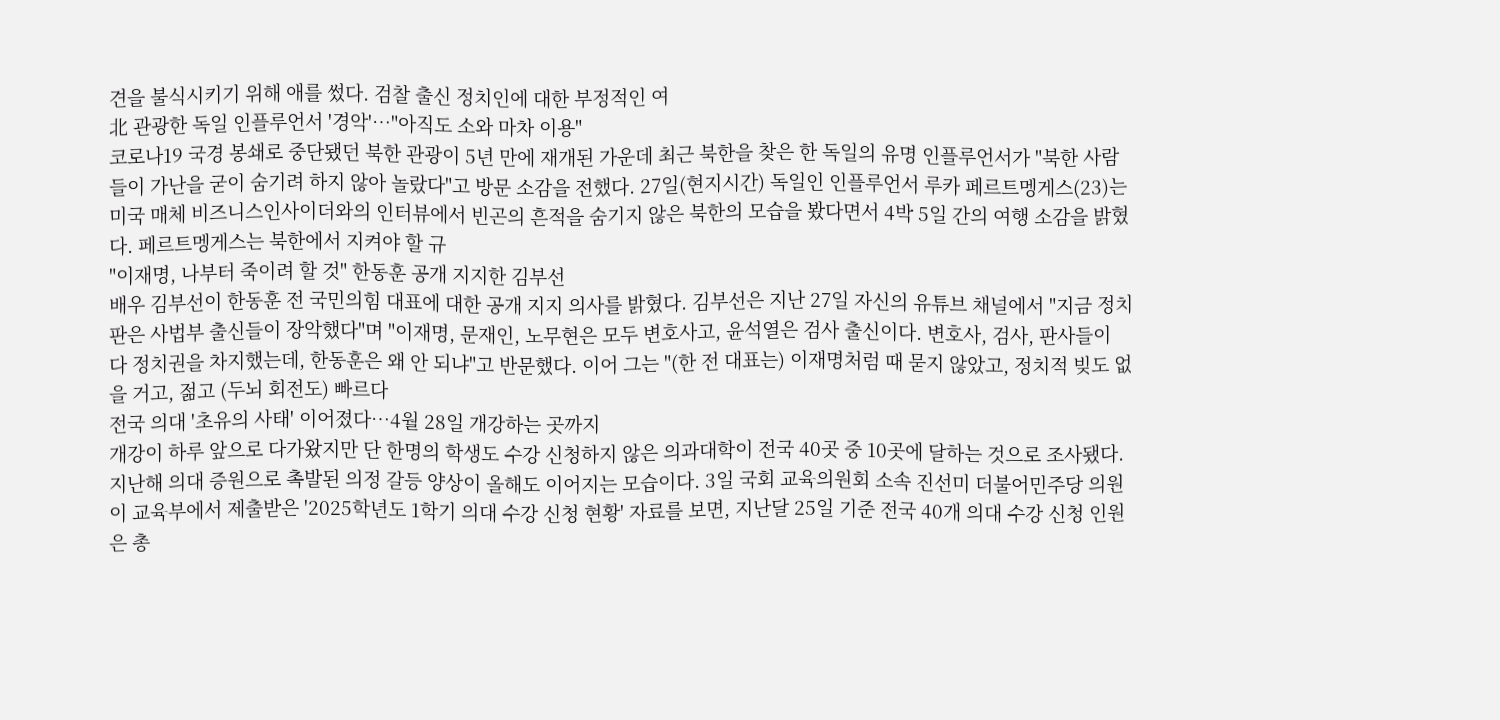견을 불식시키기 위해 애를 썼다. 검찰 출신 정치인에 대한 부정적인 여
北 관광한 독일 인플루언서 '경악'…"아직도 소와 마차 이용"
코로나19 국경 봉쇄로 중단됐던 북한 관광이 5년 만에 재개된 가운데 최근 북한을 찾은 한 독일의 유명 인플루언서가 "북한 사람들이 가난을 굳이 숨기려 하지 않아 놀랐다"고 방문 소감을 전했다. 27일(현지시간) 독일인 인플루언서 루카 페르트멩게스(23)는 미국 매체 비즈니스인사이더와의 인터뷰에서 빈곤의 흔적을 숨기지 않은 북한의 모습을 봤다면서 4박 5일 간의 여행 소감을 밝혔다. 페르트멩게스는 북한에서 지켜야 할 규
"이재명, 나부터 죽이려 할 것" 한동훈 공개 지지한 김부선
배우 김부선이 한동훈 전 국민의힘 대표에 대한 공개 지지 의사를 밝혔다. 김부선은 지난 27일 자신의 유튜브 채널에서 "지금 정치판은 사법부 출신들이 장악했다"며 "이재명, 문재인, 노무현은 모두 변호사고, 윤석열은 검사 출신이다. 변호사, 검사, 판사들이 다 정치권을 차지했는데, 한동훈은 왜 안 되냐"고 반문했다. 이어 그는 "(한 전 대표는) 이재명처럼 때 묻지 않았고, 정치적 빚도 없을 거고, 젊고 (두뇌 회전도) 빠르다
전국 의대 '초유의 사태' 이어졌다…4월 28일 개강하는 곳까지
개강이 하루 앞으로 다가왔지만 단 한명의 학생도 수강 신청하지 않은 의과대학이 전국 40곳 중 10곳에 달하는 것으로 조사됐다. 지난해 의대 증원으로 촉발된 의정 갈등 양상이 올해도 이어지는 모습이다. 3일 국회 교육의원회 소속 진선미 더불어민주당 의원이 교육부에서 제출받은 '2025학년도 1학기 의대 수강 신청 현황' 자료를 보면, 지난달 25일 기준 전국 40개 의대 수강 신청 인원은 총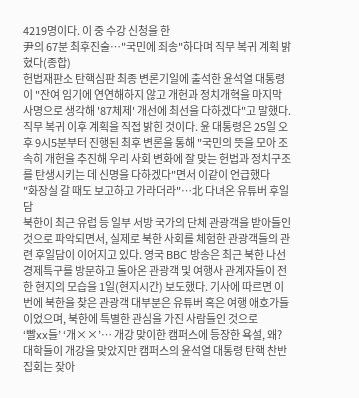4219명이다. 이 중 수강 신청을 한
尹의 67분 최후진술…"국민에 죄송"하다며 직무 복귀 계획 밝혔다(종합)
헌법재판소 탄핵심판 최종 변론기일에 출석한 윤석열 대통령이 "잔여 임기에 연연해하지 않고 개헌과 정치개혁을 마지막 사명으로 생각해 '87체제' 개선에 최선을 다하겠다"고 말했다. 직무 복귀 이후 계획을 직접 밝힌 것이다. 윤 대통령은 25일 오후 9시5분부터 진행된 최후 변론을 통해 "국민의 뜻을 모아 조속히 개헌을 추진해 우리 사회 변화에 잘 맞는 헌법과 정치구조를 탄생시키는 데 신명을 다하겠다"면서 이같이 언급했다
"화장실 갈 때도 보고하고 가라더라"…北 다녀온 유튜버 후일담
북한이 최근 유럽 등 일부 서방 국가의 단체 관광객을 받아들인 것으로 파악되면서, 실제로 북한 사회를 체험한 관광객들의 관련 후일담이 이어지고 있다. 영국 BBC 방송은 최근 북한 나선 경제특구를 방문하고 돌아온 관광객 및 여행사 관계자들이 전한 현지의 모습을 1일(현지시간) 보도했다. 기사에 따르면 이번에 북한을 찾은 관광객 대부분은 유튜버 혹은 여행 애호가들이었으며, 북한에 특별한 관심을 가진 사람들인 것으로
‘빨xx들’ ‘개××’… 개강 맞이한 캠퍼스에 등장한 욕설, 왜?
대학들이 개강을 맞았지만 캠퍼스의 윤석열 대통령 탄핵 찬반 집회는 잦아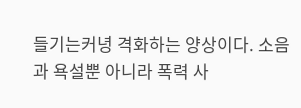들기는커녕 격화하는 양상이다. 소음과 욕설뿐 아니라 폭력 사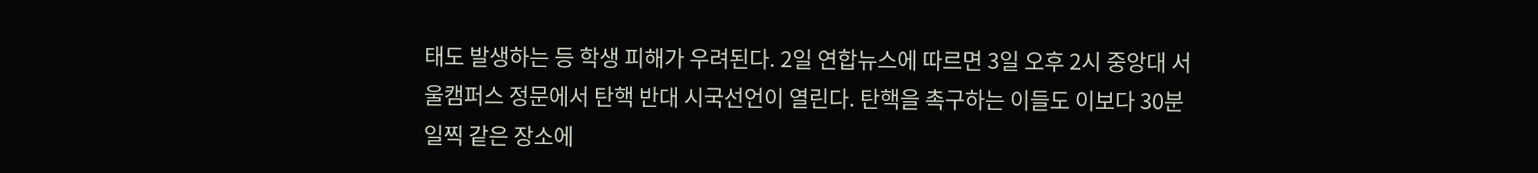태도 발생하는 등 학생 피해가 우려된다. 2일 연합뉴스에 따르면 3일 오후 2시 중앙대 서울캠퍼스 정문에서 탄핵 반대 시국선언이 열린다. 탄핵을 촉구하는 이들도 이보다 30분 일찍 같은 장소에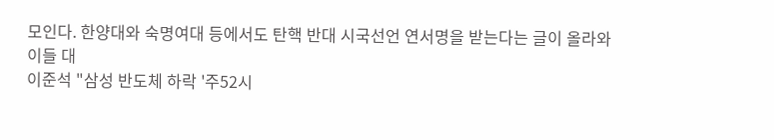모인다. 한양대와 숙명여대 등에서도 탄핵 반대 시국선언 연서명을 받는다는 글이 올라와 이들 대
이준석 "삼성 반도체 하락 '주52시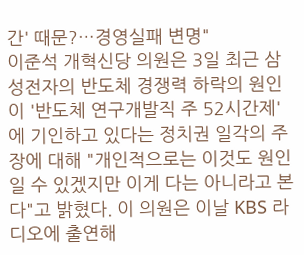간' 때문?…경영실패 변명"
이준석 개혁신당 의원은 3일 최근 삼성전자의 반도체 경쟁력 하락의 원인이 '반도체 연구개발직 주 52시간제'에 기인하고 있다는 정치권 일각의 주장에 대해 "개인적으로는 이것도 원인일 수 있겠지만 이게 다는 아니라고 본다"고 밝혔다. 이 의원은 이날 KBS 라디오에 출연해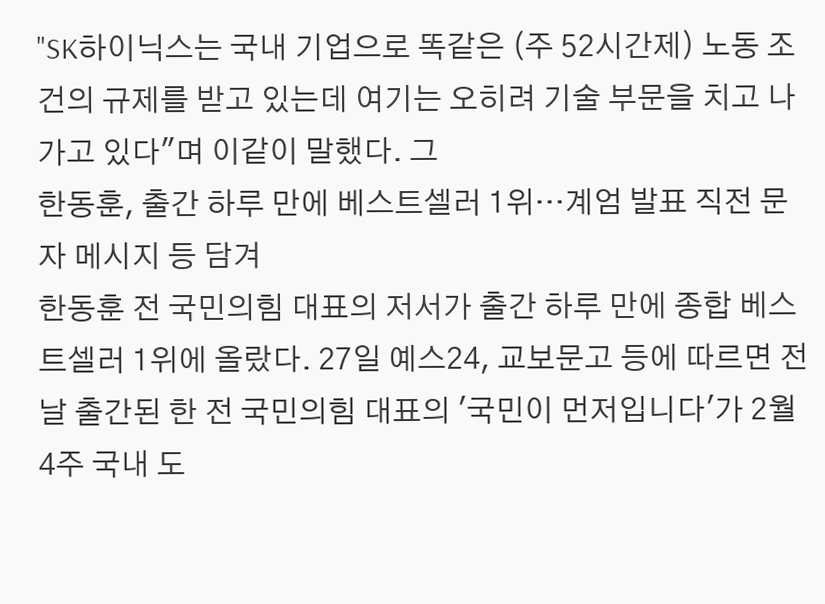"SK하이닉스는 국내 기업으로 똑같은 (주 52시간제) 노동 조건의 규제를 받고 있는데 여기는 오히려 기술 부문을 치고 나가고 있다"며 이같이 말했다. 그
한동훈, 출간 하루 만에 베스트셀러 1위…계엄 발표 직전 문자 메시지 등 담겨
한동훈 전 국민의힘 대표의 저서가 출간 하루 만에 종합 베스트셀러 1위에 올랐다. 27일 예스24, 교보문고 등에 따르면 전날 출간된 한 전 국민의힘 대표의 '국민이 먼저입니다'가 2월 4주 국내 도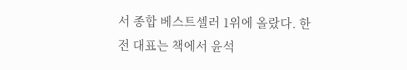서 종합 베스트셀러 1위에 올랐다. 한 전 대표는 책에서 윤석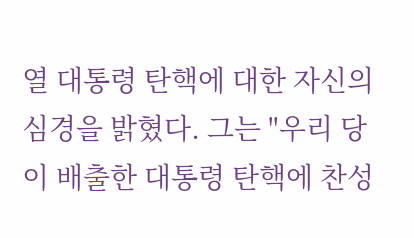열 대통령 탄핵에 대한 자신의 심경을 밝혔다. 그는 "우리 당이 배출한 대통령 탄핵에 찬성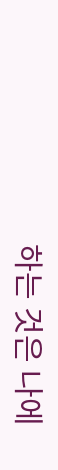하는 것은 나에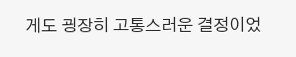게도 굉장히 고통스러운 결정이었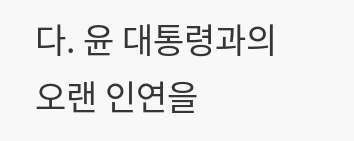다. 윤 대통령과의 오랜 인연을